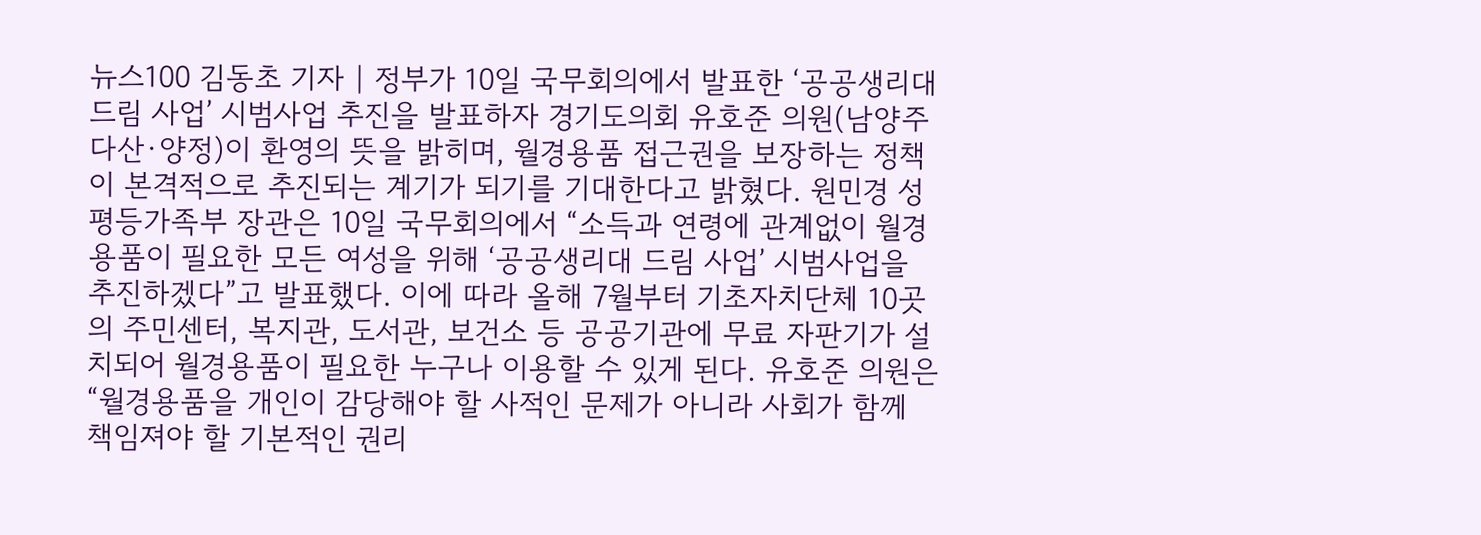뉴스100 김동초 기자 | 정부가 10일 국무회의에서 발표한 ‘공공생리대 드림 사업’ 시범사업 추진을 발표하자 경기도의회 유호준 의원(남양주 다산·양정)이 환영의 뜻을 밝히며, 월경용품 접근권을 보장하는 정책이 본격적으로 추진되는 계기가 되기를 기대한다고 밝혔다. 원민경 성평등가족부 장관은 10일 국무회의에서 “소득과 연령에 관계없이 월경용품이 필요한 모든 여성을 위해 ‘공공생리대 드림 사업’ 시범사업을 추진하겠다”고 발표했다. 이에 따라 올해 7월부터 기초자치단체 10곳의 주민센터, 복지관, 도서관, 보건소 등 공공기관에 무료 자판기가 설치되어 월경용품이 필요한 누구나 이용할 수 있게 된다. 유호준 의원은 “월경용품을 개인이 감당해야 할 사적인 문제가 아니라 사회가 함께 책임져야 할 기본적인 권리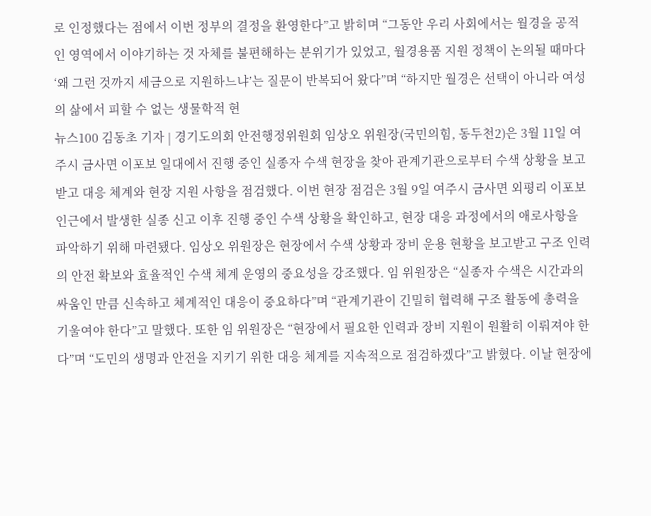로 인정했다는 점에서 이번 정부의 결정을 환영한다”고 밝히며 “그동안 우리 사회에서는 월경을 공적인 영역에서 이야기하는 것 자체를 불편해하는 분위기가 있었고, 월경용품 지원 정책이 논의될 때마다 ‘왜 그런 것까지 세금으로 지원하느냐’는 질문이 반복되어 왔다”며 “하지만 월경은 선택이 아니라 여성의 삶에서 피할 수 없는 생물학적 현
뉴스100 김동초 기자 | 경기도의회 안전행정위원회 임상오 위원장(국민의힘, 동두천2)은 3월 11일 여주시 금사면 이포보 일대에서 진행 중인 실종자 수색 현장을 찾아 관계기관으로부터 수색 상황을 보고받고 대응 체계와 현장 지원 사항을 점검했다. 이번 현장 점검은 3월 9일 여주시 금사면 외평리 이포보 인근에서 발생한 실종 신고 이후 진행 중인 수색 상황을 확인하고, 현장 대응 과정에서의 애로사항을 파악하기 위해 마련됐다. 임상오 위원장은 현장에서 수색 상황과 장비 운용 현황을 보고받고 구조 인력의 안전 확보와 효율적인 수색 체계 운영의 중요성을 강조했다. 임 위원장은 “실종자 수색은 시간과의 싸움인 만큼 신속하고 체계적인 대응이 중요하다”며 “관계기관이 긴밀히 협력해 구조 활동에 총력을 기울여야 한다”고 말했다. 또한 임 위원장은 “현장에서 필요한 인력과 장비 지원이 원활히 이뤄져야 한다”며 “도민의 생명과 안전을 지키기 위한 대응 체계를 지속적으로 점검하겠다”고 밝혔다. 이날 현장에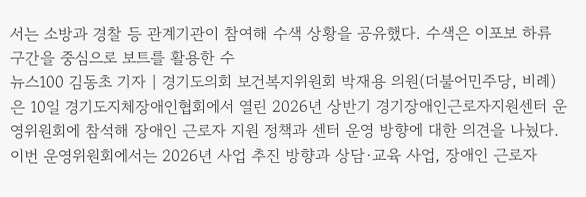서는 소방과 경찰 등 관계기관이 참여해 수색 상황을 공유했다. 수색은 이포보 하류 구간을 중심으로 보트를 활용한 수
뉴스100 김동초 기자 | 경기도의회 보건복지위원회 박재용 의원(더불어민주당, 비례)은 10일 경기도지체장애인협회에서 열린 2026년 상반기 경기장애인근로자지원센터 운영위원회에 참석해 장애인 근로자 지원 정책과 센터 운영 방향에 대한 의견을 나눴다. 이번 운영위원회에서는 2026년 사업 추진 방향과 상담·교육 사업, 장애인 근로자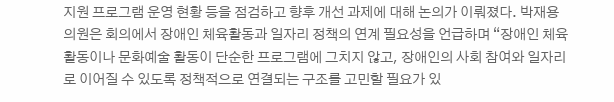지원 프로그램 운영 현황 등을 점검하고 향후 개선 과제에 대해 논의가 이뤄졌다. 박재용 의원은 회의에서 장애인 체육활동과 일자리 정책의 연계 필요성을 언급하며 “장애인 체육활동이나 문화예술 활동이 단순한 프로그램에 그치지 않고, 장애인의 사회 참여와 일자리로 이어질 수 있도록 정책적으로 연결되는 구조를 고민할 필요가 있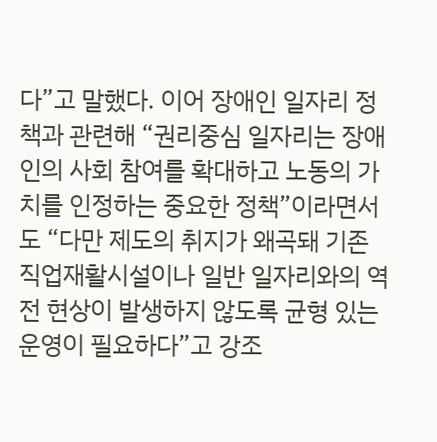다”고 말했다. 이어 장애인 일자리 정책과 관련해 “권리중심 일자리는 장애인의 사회 참여를 확대하고 노동의 가치를 인정하는 중요한 정책”이라면서도 “다만 제도의 취지가 왜곡돼 기존 직업재활시설이나 일반 일자리와의 역전 현상이 발생하지 않도록 균형 있는 운영이 필요하다”고 강조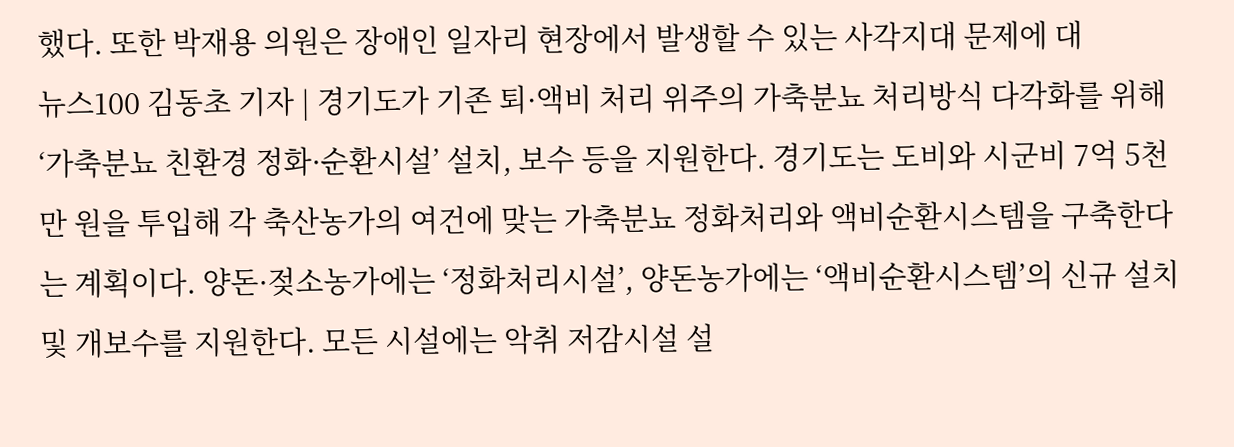했다. 또한 박재용 의원은 장애인 일자리 현장에서 발생할 수 있는 사각지대 문제에 대
뉴스100 김동초 기자 | 경기도가 기존 퇴·액비 처리 위주의 가축분뇨 처리방식 다각화를 위해 ‘가축분뇨 친환경 정화·순환시설’ 설치, 보수 등을 지원한다. 경기도는 도비와 시군비 7억 5천만 원을 투입해 각 축산농가의 여건에 맞는 가축분뇨 정화처리와 액비순환시스템을 구축한다는 계획이다. 양돈·젖소농가에는 ‘정화처리시설’, 양돈농가에는 ‘액비순환시스템’의 신규 설치 및 개보수를 지원한다. 모든 시설에는 악취 저감시설 설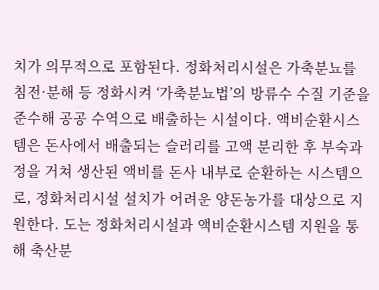치가 의무적으로 포함된다. 정화처리시설은 가축분뇨를 침전·분해 등 정화시켜 ‘가축분뇨법’의 방류수 수질 기준을 준수해 공공 수역으로 배출하는 시설이다. 액비순환시스템은 돈사에서 배출되는 슬러리를 고액 분리한 후 부숙과정을 거쳐 생산된 액비를 돈사 내부로 순환하는 시스템으로, 정화처리시설 설치가 어려운 양돈농가를 대상으로 지원한다. 도는 정화처리시설과 액비순환시스템 지원을 통해 축산분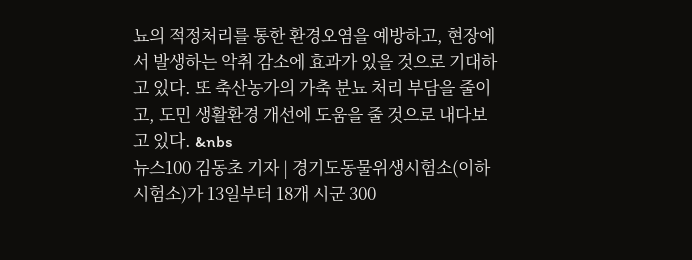뇨의 적정처리를 통한 환경오염을 예방하고, 현장에서 발생하는 악취 감소에 효과가 있을 것으로 기대하고 있다. 또 축산농가의 가축 분뇨 처리 부담을 줄이고, 도민 생활환경 개선에 도움을 줄 것으로 내다보고 있다. &nbs
뉴스100 김동초 기자 | 경기도동물위생시험소(이하 시험소)가 13일부터 18개 시군 300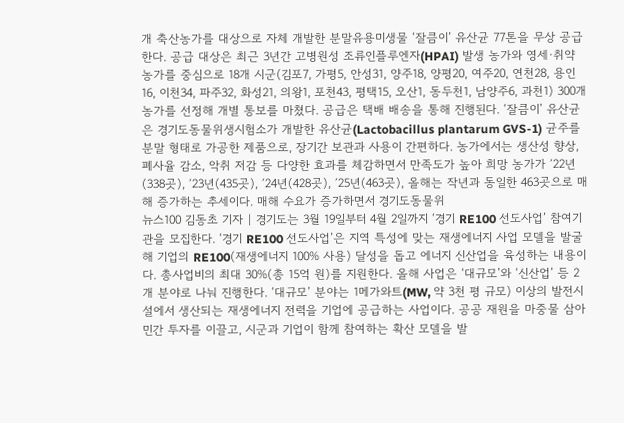개 축산농가를 대상으로 자체 개발한 분말유용미생물 ‘잘큼이’ 유산균 77톤을 무상 공급한다. 공급 대상은 최근 3년간 고병원성 조류인플루엔자(HPAI) 발생 농가와 영세·취약 농가를 중심으로 18개 시군(김포7, 가평5, 안성31, 양주18, 양평20, 여주20, 연천28, 용인16, 이천34, 파주32, 화성21, 의왕1, 포천43, 평택15, 오산1, 동두천1, 남양주6, 과천1) 300개 농가를 선정해 개별 통보를 마쳤다. 공급은 택배 배송을 통해 진행된다. ‘잘큼이’ 유산균은 경기도동물위생시험소가 개발한 유산균(Lactobacillus plantarum GVS-1) 균주를 분말 형태로 가공한 제품으로, 장기간 보관과 사용이 간편하다. 농가에서는 생산성 향상, 폐사율 감소, 악취 저감 등 다양한 효과를 체감하면서 만족도가 높아 희망 농가가 ′22년(338곳), ′23년(435곳), ′24년(428곳), ′25년(463곳), 올해는 작년과 동일한 463곳으로 매해 증가하는 추세이다. 매해 수요가 증가하면서 경기도동물위
뉴스100 김동초 기자 | 경기도는 3월 19일부터 4월 2일까지 ‘경기 RE100 선도사업’ 참여기관을 모집한다. ‘경기 RE100 선도사업’은 지역 특성에 맞는 재생에너지 사업 모델을 발굴해 기업의 RE100(재생에너지 100% 사용) 달성을 돕고 에너지 신산업을 육성하는 내용이다. 총사업비의 최대 30%(총 15억 원)를 지원한다. 올해 사업은 ‘대규모’와 ‘신산업’ 등 2개 분야로 나눠 진행한다. ‘대규모’ 분야는 1메가와트(MW, 약 3천 평 규모) 이상의 발전시설에서 생산되는 재생에너지 전력을 기업에 공급하는 사업이다. 공공 재원을 마중물 삼아 민간 투자를 이끌고, 시군과 기업이 함께 참여하는 확산 모델을 발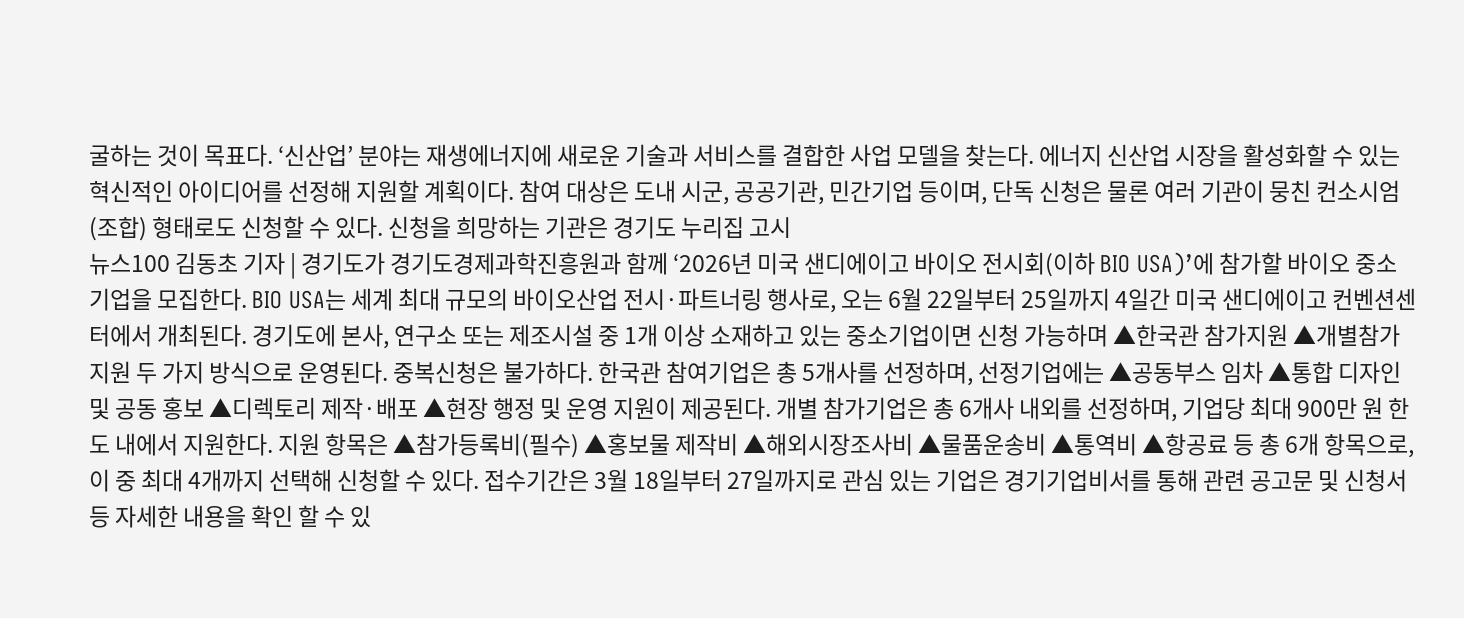굴하는 것이 목표다. ‘신산업’ 분야는 재생에너지에 새로운 기술과 서비스를 결합한 사업 모델을 찾는다. 에너지 신산업 시장을 활성화할 수 있는 혁신적인 아이디어를 선정해 지원할 계획이다. 참여 대상은 도내 시군, 공공기관, 민간기업 등이며, 단독 신청은 물론 여러 기관이 뭉친 컨소시엄(조합) 형태로도 신청할 수 있다. 신청을 희망하는 기관은 경기도 누리집 고시
뉴스100 김동초 기자 | 경기도가 경기도경제과학진흥원과 함께 ‘2026년 미국 샌디에이고 바이오 전시회(이하 BIO USA)’에 참가할 바이오 중소기업을 모집한다. BIO USA는 세계 최대 규모의 바이오산업 전시·파트너링 행사로, 오는 6월 22일부터 25일까지 4일간 미국 샌디에이고 컨벤션센터에서 개최된다. 경기도에 본사, 연구소 또는 제조시설 중 1개 이상 소재하고 있는 중소기업이면 신청 가능하며 ▲한국관 참가지원 ▲개별참가 지원 두 가지 방식으로 운영된다. 중복신청은 불가하다. 한국관 참여기업은 총 5개사를 선정하며, 선정기업에는 ▲공동부스 임차 ▲통합 디자인 및 공동 홍보 ▲디렉토리 제작·배포 ▲현장 행정 및 운영 지원이 제공된다. 개별 참가기업은 총 6개사 내외를 선정하며, 기업당 최대 900만 원 한도 내에서 지원한다. 지원 항목은 ▲참가등록비(필수) ▲홍보물 제작비 ▲해외시장조사비 ▲물품운송비 ▲통역비 ▲항공료 등 총 6개 항목으로, 이 중 최대 4개까지 선택해 신청할 수 있다. 접수기간은 3월 18일부터 27일까지로 관심 있는 기업은 경기기업비서를 통해 관련 공고문 및 신청서 등 자세한 내용을 확인 할 수 있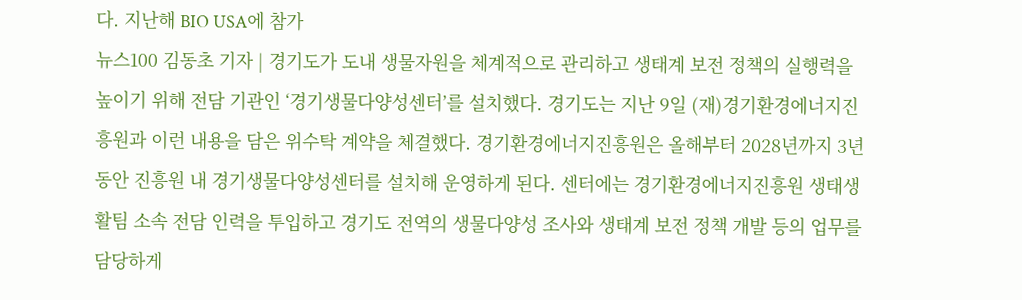다. 지난해 BIO USA에 참가
뉴스100 김동초 기자 | 경기도가 도내 생물자원을 체계적으로 관리하고 생태계 보전 정책의 실행력을 높이기 위해 전담 기관인 ‘경기생물다양성센터’를 설치했다. 경기도는 지난 9일 (재)경기환경에너지진흥원과 이런 내용을 담은 위수탁 계약을 체결했다. 경기환경에너지진흥원은 올해부터 2028년까지 3년 동안 진흥원 내 경기생물다양성센터를 설치해 운영하게 된다. 센터에는 경기환경에너지진흥원 생태생활팀 소속 전담 인력을 투입하고 경기도 전역의 생물다양성 조사와 생태계 보전 정책 개발 등의 업무를 담당하게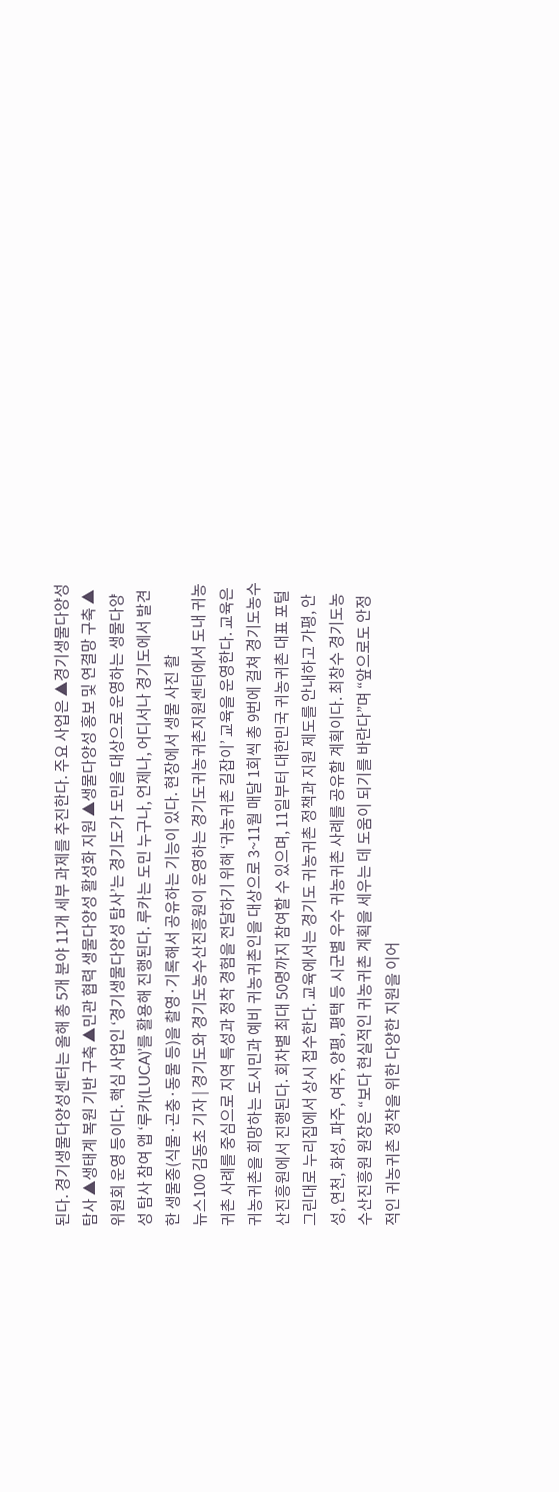된다. 경기생물다양성센터는 올해 총 5개 분야 11개 세부 과제를 추진한다. 주요 사업은 ▲경기생물다양성 탐사 ▲생태계 복원 기반 구축 ▲민관 협력 생물다양성 활성화 지원 ▲생물다양성 홍보 및 연결망 구축 ▲위원회 운영 등이다. 핵심 사업인 ‘경기생물다양성 탐사’는 경기도가 도민을 대상으로 운영하는 생물다양성 탐사 참여 앱 ‘루카(LUCA)’를 활용해 진행된다. 루카는 도민 누구나, 언제나, 어디서나 경기도에서 발견한 생물종(식물·곤충·동물 등)을 촬영·기록해서 공유하는 기능이 있다. 현장에서 생물 사진 촬
뉴스100 김동초 기자 | 경기도와 경기도농수산진흥원이 운영하는 경기도귀농귀촌지원센터에서 도내 귀농귀촌 사례를 중심으로 지역 특성과 정착 경험을 전달하기 위해 ‘귀농귀촌 길잡이’ 교육을 운영한다. 교육은 귀농귀촌을 희망하는 도시민과 예비 귀농귀촌인을 대상으로 3~11월 매달 1회씩 총 9번에 걸쳐 경기도농수산진흥원에서 진행된다. 회차별 최대 50명까지 참여할 수 있으며, 11일부터 대한민국 귀농귀촌 대표 포털 그린대로 누리집에서 상시 접수한다. 교육에서는 경기도 귀농귀촌 정책과 지원 제도를 안내하고 가평, 안성, 연천, 화성, 파주, 여주, 양평, 평택 등 시군별 우수 귀농귀촌 사례를 공유할 계획이다. 최창수 경기도농수산진흥원 원장은 “보다 현실적인 귀농귀촌 계획을 세우는 데 도움이 되기를 바란다”며 “앞으로도 안정적인 귀농귀촌 정착을 위한 다양한 지원을 이어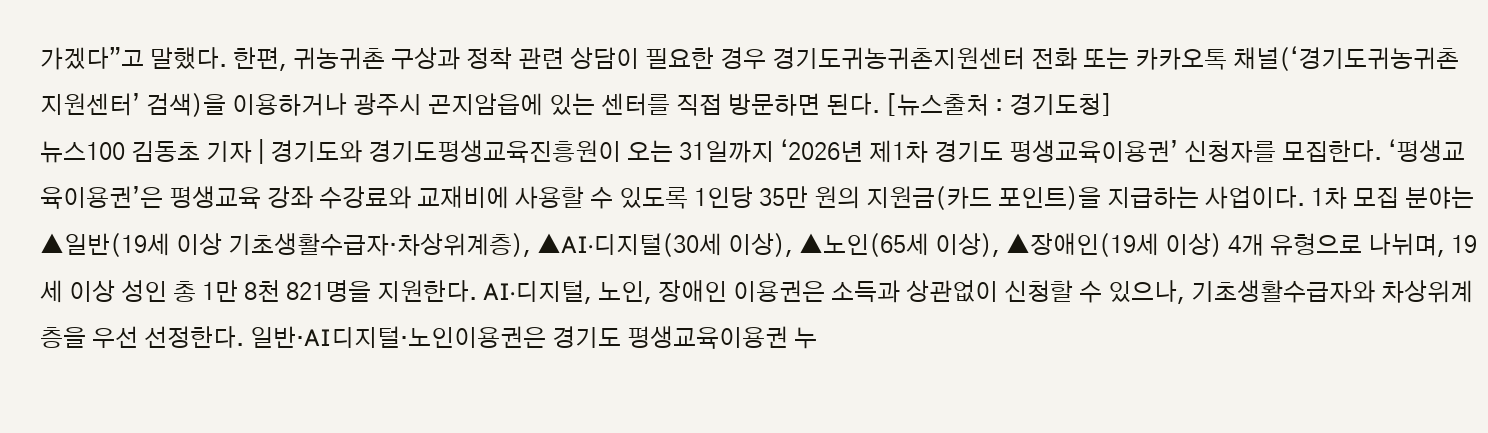가겠다”고 말했다. 한편, 귀농귀촌 구상과 정착 관련 상담이 필요한 경우 경기도귀농귀촌지원센터 전화 또는 카카오톡 채널(‘경기도귀농귀촌지원센터’ 검색)을 이용하거나 광주시 곤지암읍에 있는 센터를 직접 방문하면 된다. [뉴스출처 : 경기도청]
뉴스100 김동초 기자 | 경기도와 경기도평생교육진흥원이 오는 31일까지 ‘2026년 제1차 경기도 평생교육이용권’ 신청자를 모집한다. ‘평생교육이용권’은 평생교육 강좌 수강료와 교재비에 사용할 수 있도록 1인당 35만 원의 지원금(카드 포인트)을 지급하는 사업이다. 1차 모집 분야는 ▲일반(19세 이상 기초생활수급자·차상위계층), ▲AI·디지털(30세 이상), ▲노인(65세 이상), ▲장애인(19세 이상) 4개 유형으로 나뉘며, 19세 이상 성인 총 1만 8천 821명을 지원한다. AI·디지털, 노인, 장애인 이용권은 소득과 상관없이 신청할 수 있으나, 기초생활수급자와 차상위계층을 우선 선정한다. 일반·AI디지털·노인이용권은 경기도 평생교육이용권 누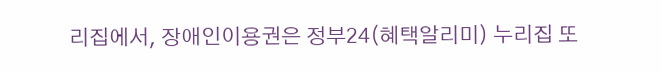리집에서, 장애인이용권은 정부24(혜택알리미) 누리집 또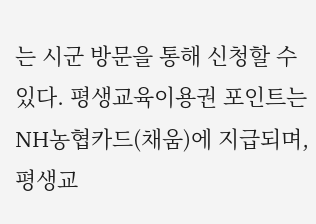는 시군 방문을 통해 신청할 수 있다. 평생교육이용권 포인트는 NH농협카드(채움)에 지급되며, 평생교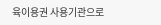육이용권 사용기관으로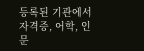등록된 기관에서 자격증, 어학, 인문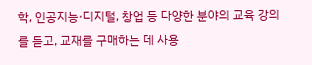학, 인공지능·디지털, 창업 등 다양한 분야의 교육 강의를 듣고, 교재를 구매하는 데 사용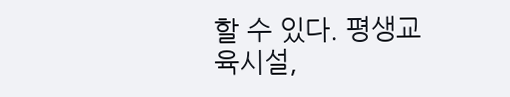할 수 있다. 평생교육시설,